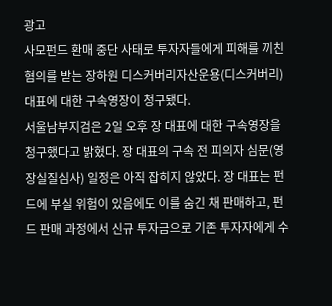광고
사모펀드 환매 중단 사태로 투자자들에게 피해를 끼친 혐의를 받는 장하원 디스커버리자산운용(디스커버리) 대표에 대한 구속영장이 청구됐다.
서울남부지검은 2일 오후 장 대표에 대한 구속영장을 청구했다고 밝혔다. 장 대표의 구속 전 피의자 심문(영장실질심사) 일정은 아직 잡히지 않았다. 장 대표는 펀드에 부실 위험이 있음에도 이를 숨긴 채 판매하고, 펀드 판매 과정에서 신규 투자금으로 기존 투자자에게 수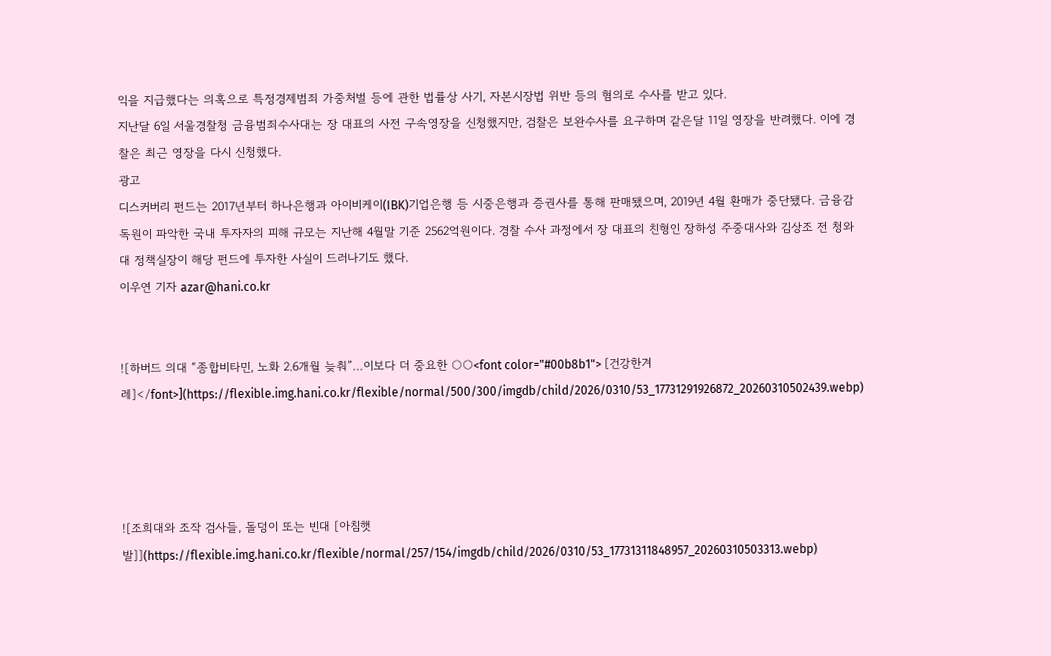익을 지급했다는 의혹으로 특정경제범죄 가중처벌 등에 관한 법률상 사기, 자본시장법 위반 등의 혐의로 수사를 받고 있다.
지난달 6일 서울경찰청 금융범죄수사대는 장 대표의 사전 구속영장을 신청했지만, 검찰은 보완수사를 요구하며 같은달 11일 영장을 반려했다. 이에 경찰은 최근 영장을 다시 신청했다.
광고
디스커버리 펀드는 2017년부터 하나은행과 아이비케이(IBK)기업은행 등 시중은행과 증권사를 통해 판매됐으며, 2019년 4월 환매가 중단됐다. 금융감독원이 파악한 국내 투자자의 피해 규모는 지난해 4월말 기준 2562억원이다. 경찰 수사 과정에서 장 대표의 친형인 장하성 주중대사와 김상조 전 청와대 정책실장이 해당 펀드에 투자한 사실이 드러나기도 했다.
이우연 기자 azar@hani.co.kr


![하버드 의대 “종합비타민, 노화 2.6개월 늦춰”…이보다 더 중요한 ○○<font color="#00b8b1"> [건강한겨레]</font>](https://flexible.img.hani.co.kr/flexible/normal/500/300/imgdb/child/2026/0310/53_17731291926872_20260310502439.webp)




![조희대와 조작 검사들, 돌덩이 또는 빈대 [아침햇발]](https://flexible.img.hani.co.kr/flexible/normal/257/154/imgdb/child/2026/0310/53_17731311848957_20260310503313.webp)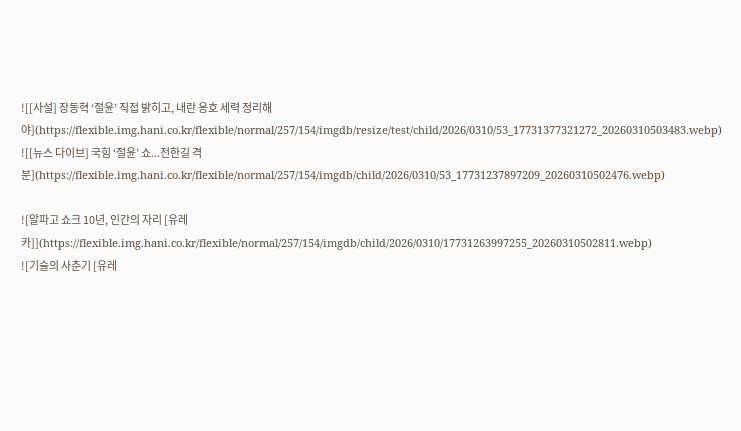![[사설] 장동혁 ‘절윤’ 직접 밝히고, 내란 옹호 세력 정리해야](https://flexible.img.hani.co.kr/flexible/normal/257/154/imgdb/resize/test/child/2026/0310/53_17731377321272_20260310503483.webp)
![[뉴스 다이브] 국힘 ‘절윤’ 쇼...전한길 격분](https://flexible.img.hani.co.kr/flexible/normal/257/154/imgdb/child/2026/0310/53_17731237897209_20260310502476.webp)

![알파고 쇼크 10년, 인간의 자리 [유레카]](https://flexible.img.hani.co.kr/flexible/normal/257/154/imgdb/child/2026/0310/17731263997255_20260310502811.webp)
![기술의 사춘기 [유레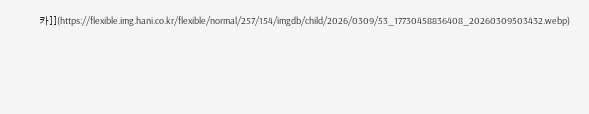카]](https://flexible.img.hani.co.kr/flexible/normal/257/154/imgdb/child/2026/0309/53_17730458836408_20260309503432.webp)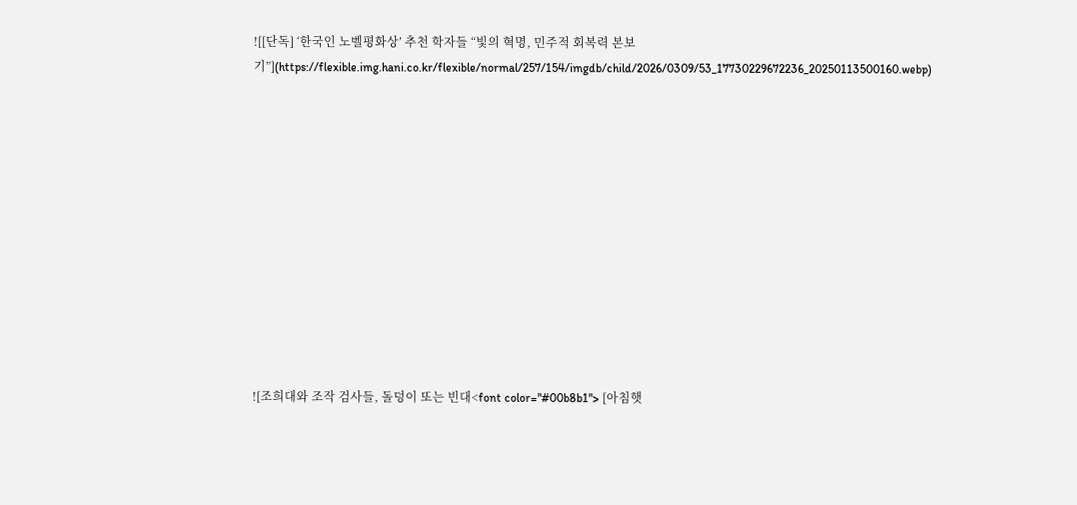![[단독] ‘한국인 노벨평화상’ 추천 학자들 “빛의 혁명, 민주적 회복력 본보기”](https://flexible.img.hani.co.kr/flexible/normal/257/154/imgdb/child/2026/0309/53_17730229672236_20250113500160.webp)












![조희대와 조작 검사들, 돌덩이 또는 빈대<font color="#00b8b1"> [아침햇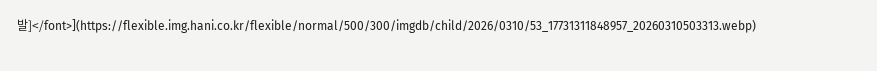발]</font>](https://flexible.img.hani.co.kr/flexible/normal/500/300/imgdb/child/2026/0310/53_17731311848957_20260310503313.webp)